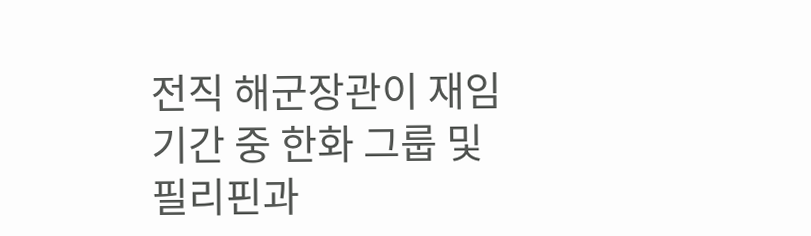전직 해군장관이 재임 기간 중 한화 그룹 및 필리핀과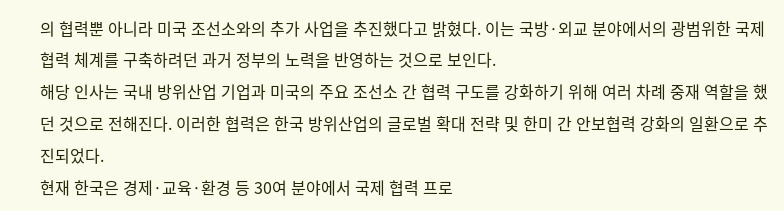의 협력뿐 아니라 미국 조선소와의 추가 사업을 추진했다고 밝혔다. 이는 국방·외교 분야에서의 광범위한 국제 협력 체계를 구축하려던 과거 정부의 노력을 반영하는 것으로 보인다.
해당 인사는 국내 방위산업 기업과 미국의 주요 조선소 간 협력 구도를 강화하기 위해 여러 차례 중재 역할을 했던 것으로 전해진다. 이러한 협력은 한국 방위산업의 글로벌 확대 전략 및 한미 간 안보협력 강화의 일환으로 추진되었다.
현재 한국은 경제·교육·환경 등 30여 분야에서 국제 협력 프로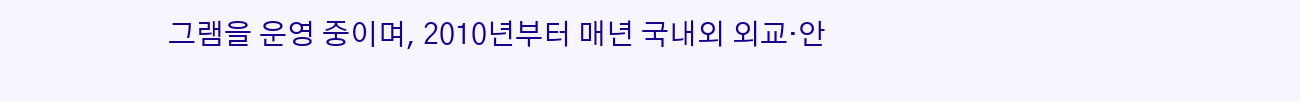그램을 운영 중이며, 2010년부터 매년 국내외 외교·안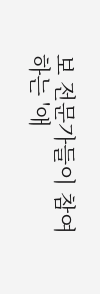보 전문가들이 참여하는 '애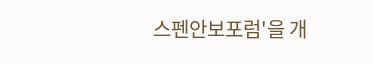스펜안보포럼'을 개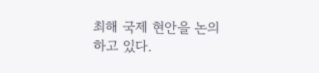최해 국제 현안을 논의하고 있다.